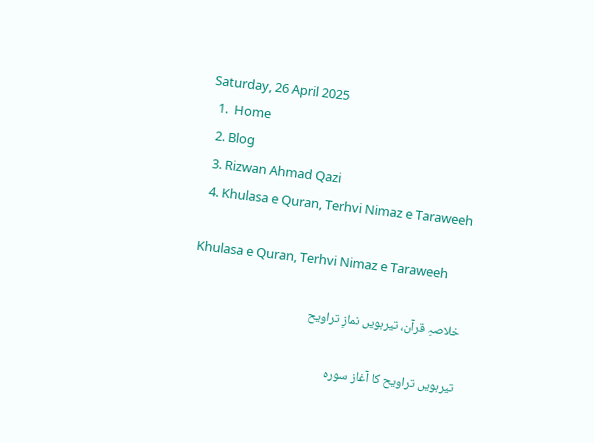Saturday, 26 April 2025
  1.  Home
  2. Blog
  3. Rizwan Ahmad Qazi
  4. Khulasa e Quran, Terhvi Nimaz e Taraweeh

Khulasa e Quran, Terhvi Nimaz e Taraweeh

خلاصہِ قرآن، تیرہویں نمازِ تراویح

تیرہویں تراویح کا آغاز سورہ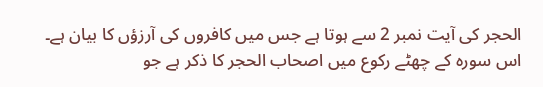الحجر کی آیت نمبر 2 سے ہوتا ہے جس میں کافروں کی آرزؤں کا بیان ہے۔ اس سورہ کے چھٹے رکوع میں اصحاب الحجر کا ذکر ہے جو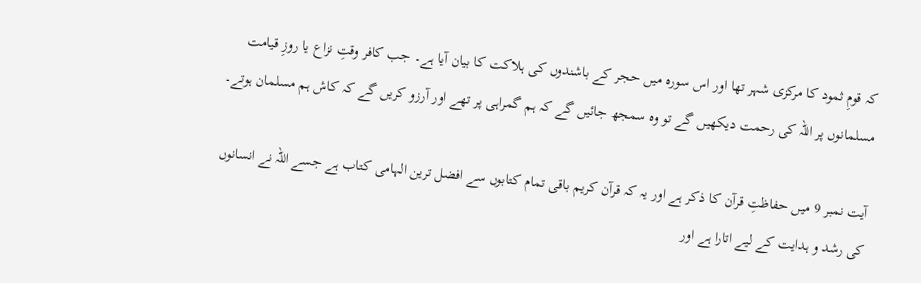کہ قومِ ثمود کا مرکزی شہر تھا اور اس سورہ میں حجر کے باشندوں کی ہلاکت کا بیان آیا ہے۔ جب کافر وقتِ نزاع یا روزِ قیامت مسلمانوں پر اللہ کی رحمت دیکھیں گے تو وہ سمجھ جائیں گے کہ ہم گمراہی پر تھے اور آرزو کریں گے کہ کاش ہم مسلمان ہوتے۔

آیت نمبر 9 میں حفاظتِ قرآن کا ذکر ہے اور یہ کہ قرآن کریم باقی تمام کتابوں سے افضل ترین الہامی کتاب ہے جسے اللہ نے انسانوں کی رشد و ہدایت کے لیے اتارا ہے اور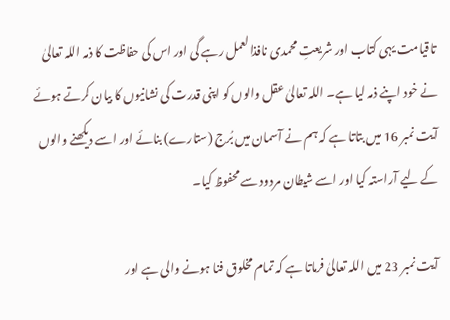تاقیامت یہی کتاب اور شریعتِ محمدی نافذالعمل رہے گی اور اس کی حفاظت کا ذمہ اللہ تعالیٰ نے خود اپنے ذمہ لیا ہے۔ اللہ تعالیٰ عقل والوں کو اپنی قدرت کی نشانیوں کا بیان کرتے ہوئے آیت نمبر 16 میں بتاتا ہے کہ ہم نے آسمان میں بُرج (ستارے) بنائے اور اسے دیکھنے والوں کے لیے آراستہ کیا اور اسے شیطان مردود سے محفوظ کیا۔

آیت نمبر 23 میں اللہ تعالیٰ فرماتا ہے کہ تمام مخلوق فنا ہونے والی ہے اور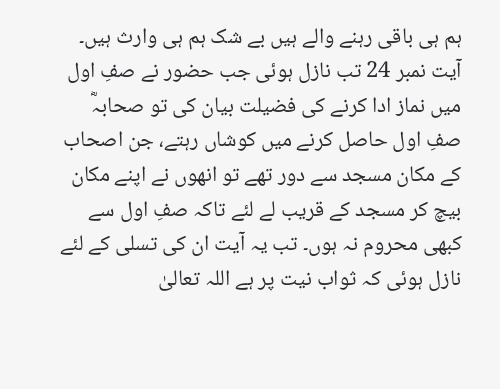ہم ہی باقی رہنے والے ہیں بے شک ہم ہی وارث ہیں۔ آیت نمبر 24 تب نازل ہوئی جب حضور نے صفِ اول میں نماز ادا کرنے کی فضیلت بیان کی تو صحابہؓ صفِ اول حاصل کرنے میں کوشاں رہتے، جن اصحاب کے مکان مسجد سے دور تھے تو انھوں نے اپنے مکان بیچ کر مسجد کے قریب لے لئے تاکہ صفِ اول سے کبھی محروم نہ ہوں۔ تب یہ آیت ان کی تسلی کے لئے نازل ہوئی کہ ثواب نیت پر ہے اللہ تعالیٰ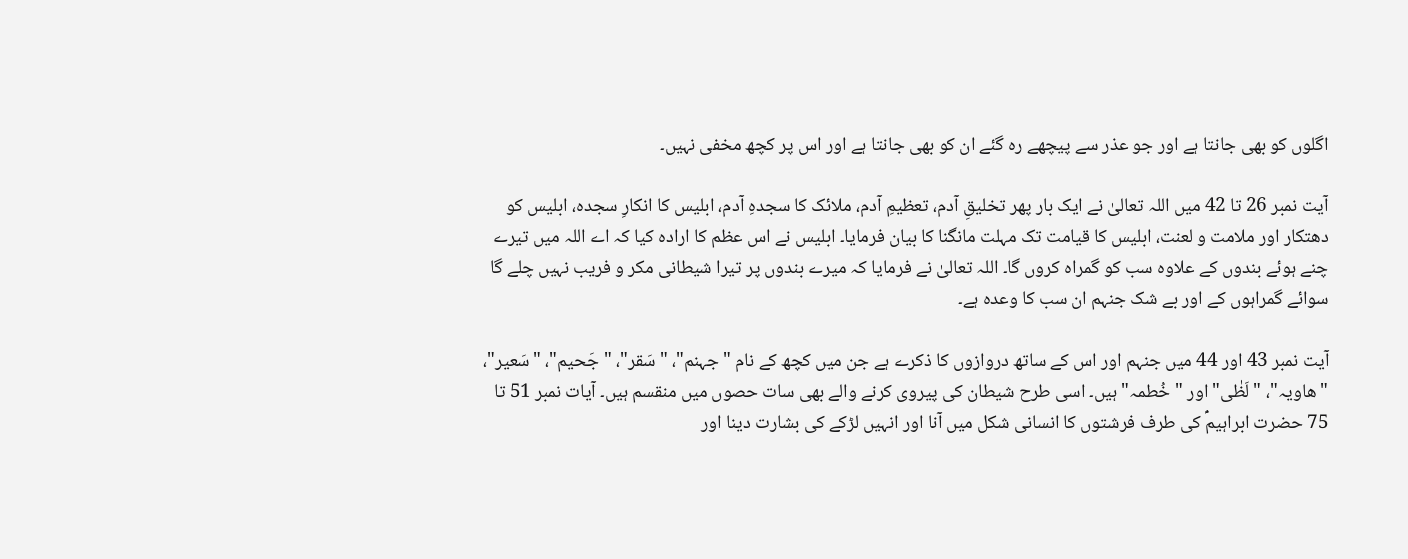اگلوں کو بھی جانتا ہے اور جو عذر سے پیچھے رہ گئے ان کو بھی جانتا ہے اور اس پر کچھ مخفی نہیں۔

آیت نمبر 26 تا 42 میں اللہ تعالیٰ نے ایک بار پھر تخلیقِ آدم، تعظیمِ آدم، ملائک کا سجدہِ آدم، ابلیس کا انکارِ سجدہ، ابلیس کو دھتکار اور ملامت و لعنت، ابلیس کا قیامت تک مہلت مانگنا کا بیان فرمایا۔ ابلیس نے اس عظم کا ارادہ کیا کہ اے اللہ میں تیرے چنے ہوئے بندوں کے علاوہ سب کو گمراہ کروں گا۔ اللہ تعالیٰ نے فرمایا کہ میرے بندوں پر تیرا شیطانی مکر و فریب نہیں چلے گا سوائے گمراہوں کے اور بے شک جنہم ان سب کا وعدہ ہے۔

آیت نمبر 43 اور 44 میں جنہم اور اس کے ساتھ دروازوں کا ذکرے ہے جن میں کچھ کے نام "جہنم"، "سَقر"، "جَحیم"، "سَعیر"، "ھاویہ"، "لَظٰی" اور "خُطمہ" ہیں۔ اسی طرح شیطان کی پیروی کرنے والے بھی سات حصوں میں منقسم ہیں۔ آیات نمبر 51 تا 75 حضرت ابراہیمؑ کی طرف فرشتوں کا انسانی شکل میں آنا اور انہیں لڑکے کی بشارت دینا اور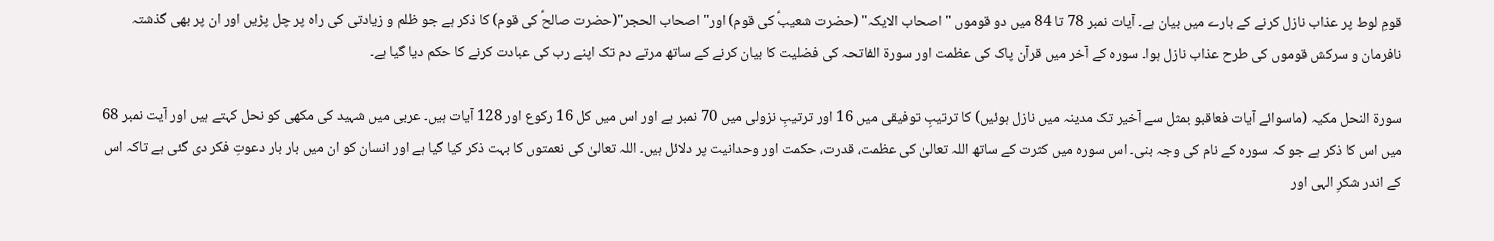قومِ لوط پر عذاب نازل کرنے کے بارے میں بیان ہے۔ آیات نمبر 78 تا 84 میں دو قوموں "اصحاب الایکہ" (حضرت شعیبؑ کی قوم) اور"اصحاب الحجر"(حضرت صالحؑ کی قوم) کا ذکر ہے جو ظلم و زیادتی کی راہ پر چل پڑیں اور ان پر بھی گذشتہ نافرمان و سرکش قوموں کی طرح عذاب نازل ہوا۔ سورہ کے آخر میں قرآن پاک کی عظمت اور سورۃ الفاتحہ کی فضلیت کا بیان کرنے کے ساتھ مرتے دم تک اپنے رب کی عبادت کرنے کا حکم دیا گیا ہے۔

سورۃ النحل مکیہ (ماسوائے آیات فعاقبو بمثل سے آخیر تک مدینہ میں نازل ہوئیں) کا ترتیبِ توفیقی میں 16 اور ترتیبِ نزولی میں 70 نمبر ہے اور اس میں کل 16 رکوع اور 128 آیات ہیں۔ عربی میں شہید کی مکھی کو نحل کہتے ہیں اور آیت نمبر 68 میں اس کا ذکر ہے جو کہ سورہ کے نام کی وجہ بنی۔ اس سورہ میں کثرت کے ساتھ اللہ تعالیٰ کی عظمت، قدرت، حکمت اور وحدانیت پر دلائل ہیں۔ اللہ تعالیٰ کی نعمتوں کا بہت ذکر کیا گیا ہے اور انسان کو ان میں بار بار دعوتِ فکر دی گئی ہے تاکہ اس کے اندر شکرِ الہی اور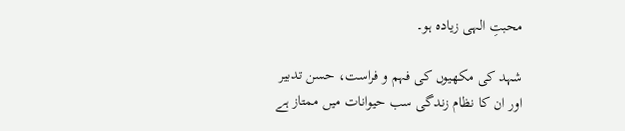محبتِ الہی زیادہ ہو۔

شہد کی مکھیوں کی فہم و فراست، حسن تدبیر اور ان کا نظام زندگی سب حیوانات میں ممتاز ہے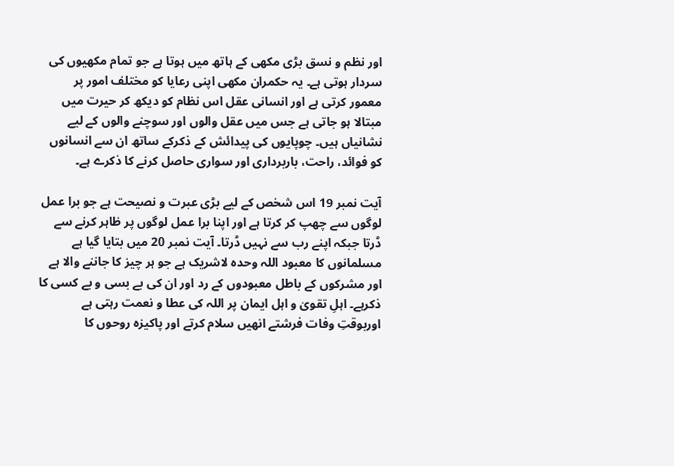اور نظم و نسق بڑی مکھی کے ہاتھ میں ہوتا ہے جو تمام مکھیوں کی سردار ہوتی ہے۔ یہ حکمران مکھی اپنی رعایا کو مختلف امور پر معمور کرتی ہے اور انسانی عقل اس نظام کو دیکھ کر حیرت میں مبتالا ہو جاتی ہے جس میں عقل والوں اور سوچنے والوں کے لیے نشانیاں ہیں۔ چوپایوں کی پیدائش کے ذکرکے ساتھ ان سے انسانوں کو فوائد، راحت، باربرداری اور سواری حاصل کرنے کا ذکرے ہے۔

آیت نمبر 19 اس شخص کے لیے بڑی عبرت و نصیحت ہے جو برا عمل لوگوں سے چھپ کر کرتا ہے اور اپنا برا عمل لوگوں پر ظاہر کرنے سے ڈرتا جبکہ اپنے رب سے نہیں ڈرتا۔ آیت نمبر 20 میں بتایا گیا ہے مسلمانوں کا معبود اللہ وحدہ لاشریک ہے جو ہر چیز کا جاننے والا ہے اور مشرکوں کے باطل معبودوں کے رد اور ان کی بے بسی و بے کسی کا ذکرہے۔ اہلِ تقویٰ و اہل ایمان پر اللہ کی عطا و نعمت رہتی ہے اوربوقتِ وفات فرشتے انھیں سلام کرتے اور پاکیزہ روحوں کا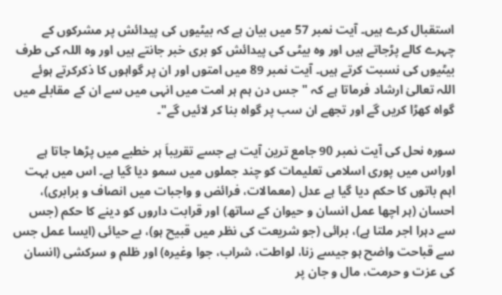استقبال کرے ہیں۔ آیت نمبر 57 میں بیان ہے کہ بیٹیوں کی پیدائش پر مشرکوں کے چہرے کالے پڑجاتے ہیں اور وہ بیٹی کی پیدائش کو بری خبر جانتے ہیں اور وہ اللہ کی طرف بیٹیوں کی نسبت کرتے ہیں۔ آیت نمبر 89 میں امتوں اور ان پر گواہوں کا ذکرکرتے ہوئے اللہ تعالیٰ ارشاد فرماتا ہے کہ "جس دن ہم ہر امت میں انہی میں سے ان کے مقابلے میں گواہ کھڑا کریں گے اور تجھے ان سب پر گواہ بنا کر لائیں گے"۔

سورہ نحل کی آیت نمبر 90 جامع ترین آیت ہے جسے تقریباَ ہر خطبے میں پڑھا جاتا ہے اوراس میں پوری اسلامی تعلیمات کو چند جملوں میں سمو دیا گیا ہے۔ اس میں بہت اہم باتوں کا حکم دیا گیا ہے عدل (معمالات، فرائض و واجبات میں انصاف و برابری)، احسان (ہر اچھا عمل انسان و حیوان کے ساتھ) اور قرابت داروں کو دینے کا حکم (جس سے دہرا اجر ملتا ہے)، برائی (جو شریعت کی نظر میں قبیح ہو)، بے حیائی (ایسا عمل جس سے قباحت واضح ہو جیسے زنا، لواطت، شراب، جوا وغیرہ) اور ظلم و سرکشی (انسان کی عزت و حرمت، مال و جان پر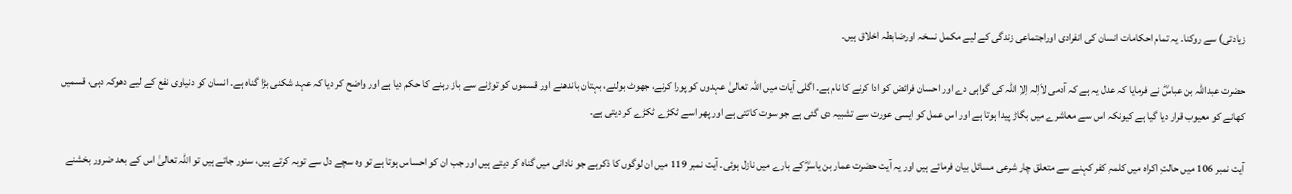زیادتی) سے روکنا۔ یہ تمام احکامات انسان کی انفرادی اوراجتماعی زندگی کے لیے مکمل نسخہ اورضابطہ اخلاق ہیں۔

حضرت عبداللہ بن عباسؓ نے فرمایا کہ عدل یہ ہے کہ آدمی لاَاِلہ اِلاِ اللہ کی گواہی دے اور احسان فرائض کو ادا کرنے کا نام ہے۔ اگلی آیات میں اللہ تعالیٰ عہدوں کو پورا کرنے، جھوٹ بولنے، بہتان باندھنے اور قسموں کو توڑنے سے باز رہنے کا حکم دیا ہے اور واضح کر دیا کہ عہد شکنی بڑا گناہ ہے۔ انسان کو دنیاوی نفع کے لیے دھوکہ دہی، قسمیں کھانے کو معیوب قرار دیا گیا ہے کیونکہ اس سے معاشرے میں بگاڑ پیدا ہوتا ہے اور اس عمل کو ایسی عورت سے تشبیہ دی گئی ہے جو سوت کاتتی ہے اور پھر اسے ٹکڑے ٹکڑے کر دیتی ہے۔

آیت نمبر 106 میں حالتِ اکراہ میں کلمہِ کفر کہنے سے متعلق چار شرعی مسائل بیان فرمائے ہیں اور یہ آیت حضرت عمار بن یاسرؓ کے بارے میں نازل ہوئی۔ آیت نمبر 119 میں ان لوگوں کا ذکرہے جو نادانی میں گناہ کر دیتے ہیں اور جب ان کو احساس ہوتا ہے تو وہ سچے دل سے توبہ کرتے ہیں، سنور جاتے ہیں تو اللہ تعالیٰ اس کے بعد ضرور بخشنے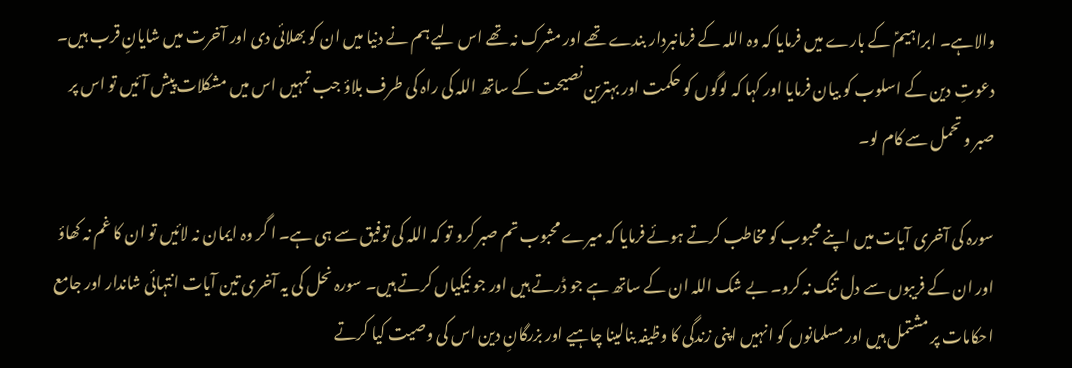والاہے۔ ابراہیمؑ کے بارے میں فرمایا کہ وہ اللہ کے فرمانبردار بندے تھے اور مشرک نہ تھے اس لیے ہم نے دنیا میں ان کو بھلائی دی اور آخرت میں شایانِ قرب ہیں۔ دعوتِ دین کے اسلوب کو بیان فرمایا اور کہا کہ لوگوں کو حکمت اور بہترین نصیحت کے ساتھ اللہ کی راہ کی طرف بلاؤ جب تمہیں اس میں مشکلات پیش آئیں تو اس پر صبر و تحمل سے کام لو۔

سورہ کی آخری آیات میں اپنے محبوب کو مخاطب کرتے ہوئے فرمایا کہ میرے محبوب تم صبر کرو تو کہ اللہ کی توفیق سے ہی ہے۔ ا گر وہ ایمان نہ لائیں تو ان کا غم نہ کھاؤ اور ان کے فریبوں سے دل تنگ نہ کرو۔ بے شک اللہ ان کے ساتھ ہے جو ڈرتے ہیں اور جو نیکیاں کرتے ہیں۔ سورہ نحل کی یہ آخری تین آیات انتہائی شاندار اور جامع احکامات پر مشتمل ہیں اور مسلمانوں کو انہیں اپنی زندگی کا وظیفہ بنالینا چاہیے اور بزرگانِ دین اس کی وصیت کیا کرتے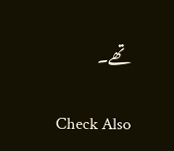تھے۔

Check Also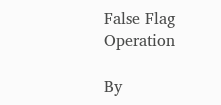False Flag Operation

By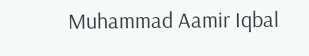Muhammad Aamir Iqbal